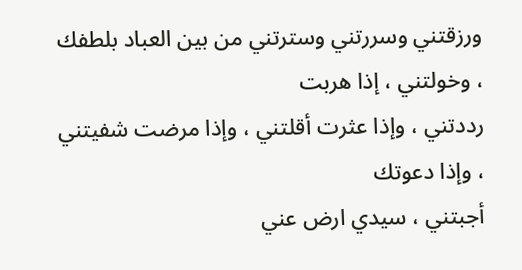ورزقتني وسررتني وسترتني من بين العباد بلطفك ، وخولتني ، إذا هربت
رددتني ، وإذا عثرت أقلتني ، وإذا مرضت شفيتني ، وإذا دعوتك
أجبتني ، سيدي ارض عني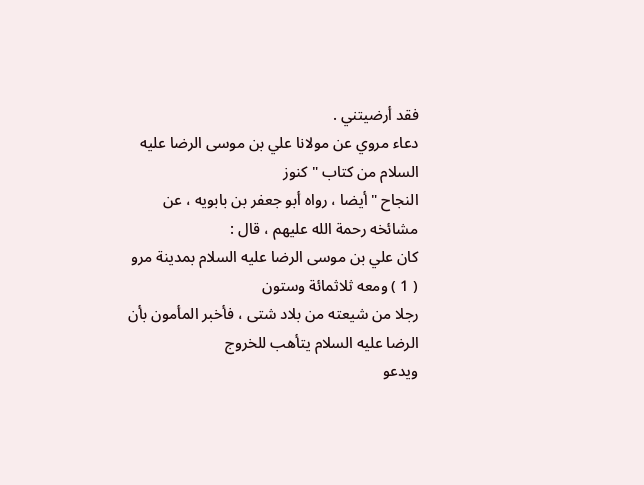فقد أرضيتني .
دعاء مروي عن مولانا علي بن موسى الرضا عليه السلام من كتاب " كنوز
النجاح " أيضا ، رواه أبو جعفر بن بابويه ، عن مشائخه رحمة الله عليهم ، قال :
كان علي بن موسى الرضا عليه السلام بمدينة مرو ( 1 ) ومعه ثلاثمائة وستون
رجلا من شيعته من بلاد شتى ، فأخبر المأمون بأن الرضا عليه السلام يتأهب للخروج
ويدعو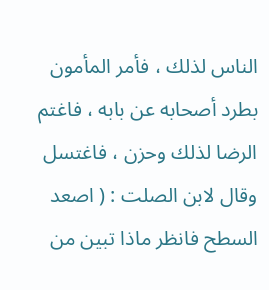الناس لذلك ، فأمر المأمون بطرد أصحابه عن بابه ، فاغتم الرضا لذلك وحزن ، فاغتسل وقال لابن الصلت : ( اصعد السطح فانظر ماذا تبين من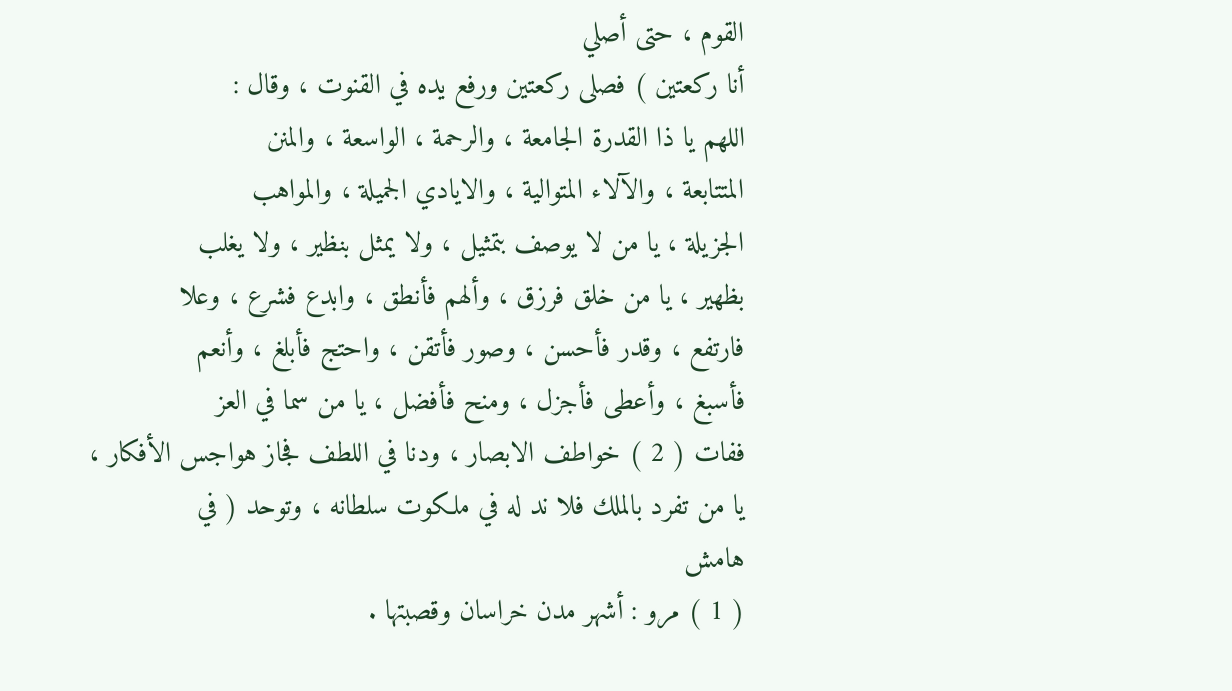القوم ، حتى أصلي
أنا ركعتين ) فصلى ركعتين ورفع يده في القنوت ، وقال :
اللهم يا ذا القدرة الجامعة ، والرحمة ، الواسعة ، والمنن
المتتابعة ، والآلاء المتوالية ، والايادي الجميلة ، والمواهب
الجزيلة ، يا من لا يوصف بتمثيل ، ولا يمثل بنظير ، ولا يغلب
بظهير ، يا من خلق فرزق ، وألهم فأنطق ، وابدع فشرع ، وعلا
فارتفع ، وقدر فأحسن ، وصور فأتقن ، واحتج فأبلغ ، وأنعم
فأسبغ ، وأعطى فأجزل ، ومنح فأفضل ، يا من سما في العز
ففات ( 2 ) خواطف الابصار ، ودنا في اللطف فجاز هواجس الأفكار ،
يا من تفرد بالملك فلا ند له في ملكوت سلطانه ، وتوحد ( في
هامش
( 1 ) مرو : أشهر مدن خراسان وقصبتها .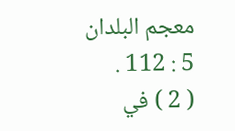معجم البلدان 5 : 112 .
( 2 ) في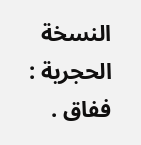النسخة الحجرية : ففاق .